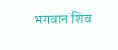भगवान शिव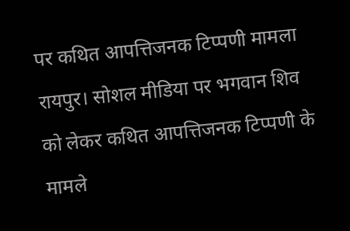पर कथित आपत्तिजनक टिप्पणी मामला
रायपुर। सोशल मीडिया पर भगवान शिव को लेकर कथित आपत्तिजनक टिप्पणी के मामले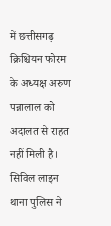में छत्तीसगढ़ क्रिश्चियन फोरम के अध्यक्ष अरुण पन्नालाल को अदालत से राहत नहीं मिली है। सिविल लाइन थाना पुलिस ने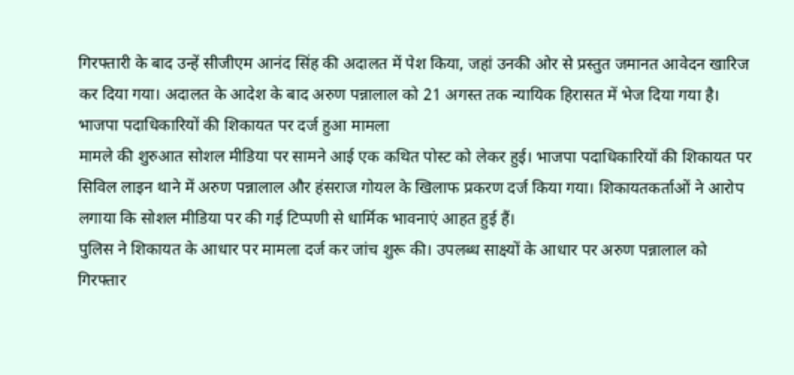गिरफ्तारी के बाद उन्हें सीजीएम आनंद सिंह की अदालत में पेश किया, जहां उनकी ओर से प्रस्तुत जमानत आवेदन खारिज कर दिया गया। अदालत के आदेश के बाद अरुण पन्नालाल को 21 अगस्त तक न्यायिक हिरासत में भेज दिया गया है।
भाजपा पदाधिकारियों की शिकायत पर दर्ज हुआ मामला
मामले की शुरुआत सोशल मीडिया पर सामने आई एक कथित पोस्ट को लेकर हुई। भाजपा पदाधिकारियों की शिकायत पर सिविल लाइन थाने में अरुण पन्नालाल और हंसराज गोयल के खिलाफ प्रकरण दर्ज किया गया। शिकायतकर्ताओं ने आरोप लगाया कि सोशल मीडिया पर की गई टिप्पणी से धार्मिक भावनाएं आहत हुई हैं।
पुलिस ने शिकायत के आधार पर मामला दर्ज कर जांच शुरू की। उपलब्ध साक्ष्यों के आधार पर अरुण पन्नालाल को गिरफ्तार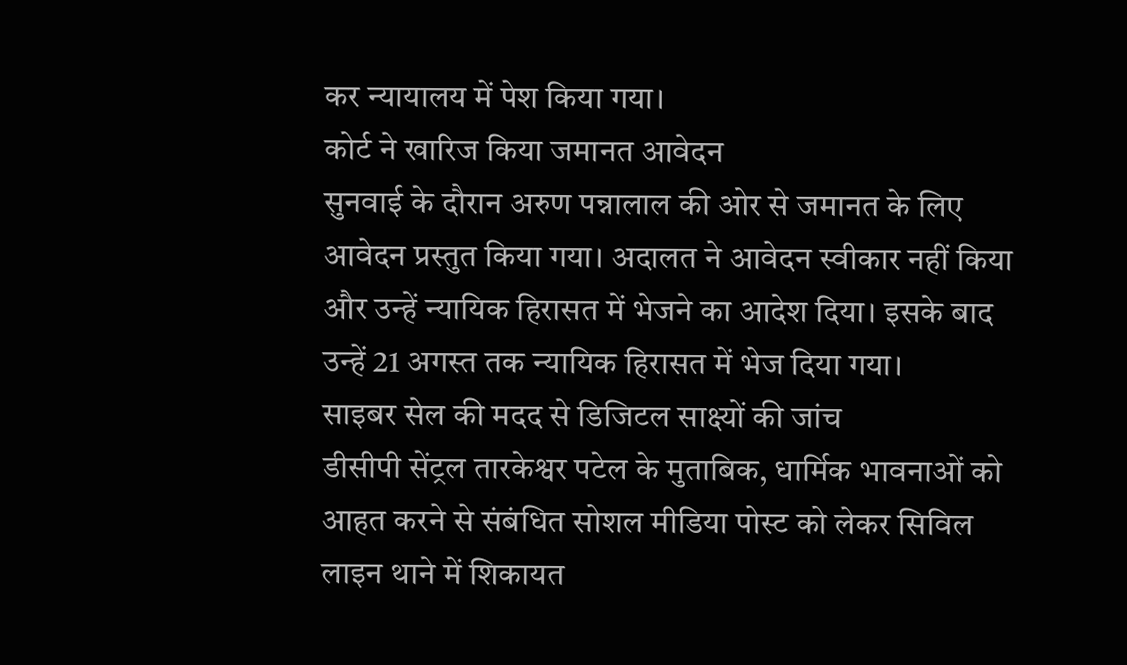कर न्यायालय में पेश किया गया।
कोर्ट ने खारिज किया जमानत आवेदन
सुनवाई के दौरान अरुण पन्नालाल की ओर से जमानत के लिए आवेदन प्रस्तुत किया गया। अदालत ने आवेदन स्वीकार नहीं किया और उन्हें न्यायिक हिरासत में भेजने का आदेश दिया। इसके बाद उन्हें 21 अगस्त तक न्यायिक हिरासत में भेज दिया गया।
साइबर सेल की मदद से डिजिटल साक्ष्यों की जांच
डीसीपी सेंट्रल तारकेश्वर पटेल के मुताबिक, धार्मिक भावनाओं को आहत करने से संबंधित सोशल मीडिया पोस्ट को लेकर सिविल लाइन थाने में शिकायत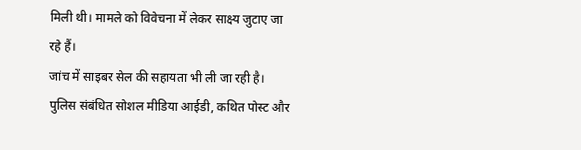मिली थी। मामले को विवेचना में लेकर साक्ष्य जुटाए जा रहे हैं।
जांच में साइबर सेल की सहायता भी ली जा रही है। पुलिस संबंधित सोशल मीडिया आईडी, कथित पोस्ट और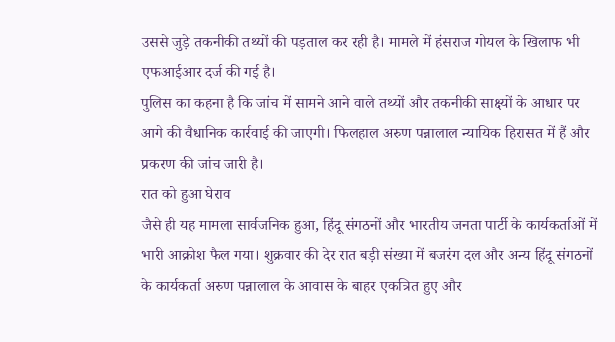उससे जुड़े तकनीकी तथ्यों की पड़ताल कर रही है। मामले में हंसराज गोयल के खिलाफ भी एफआईआर दर्ज की गई है।
पुलिस का कहना है कि जांच में सामने आने वाले तथ्यों और तकनीकी साक्ष्यों के आधार पर आगे की वैधानिक कार्रवाई की जाएगी। फिलहाल अरुण पन्नालाल न्यायिक हिरासत में हैं और प्रकरण की जांच जारी है।
रात को हुआ घेराव
जैसे ही यह मामला सार्वजनिक हुआ, हिंदू संगठनों और भारतीय जनता पार्टी के कार्यकर्ताओं में भारी आक्रोश फैल गया। शुक्रवार की देर रात बड़ी संख्या में बजरंग दल और अन्य हिंदू संगठनों के कार्यकर्ता अरुण पन्नालाल के आवास के बाहर एकत्रित हुए और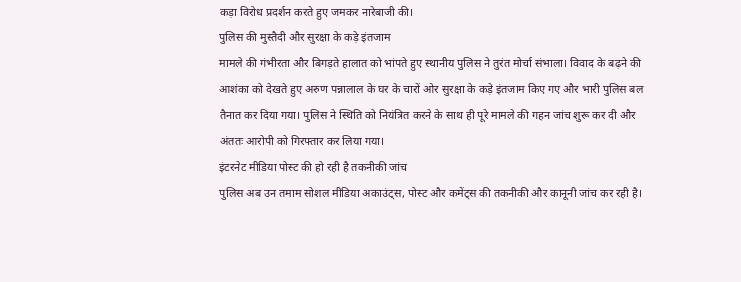कड़ा विरोध प्रदर्शन करते हुए जमकर नारेबाजी की।
पुलिस की मुस्तैदी और सुरक्षा के कड़े इंतजाम
मामले की गंभीरता और बिगड़ते हालात को भांपते हुए स्थानीय पुलिस ने तुरंत मोर्चा संभाला। विवाद के बढ़ने की आशंका को देखते हुए अरुण पन्नालाल के घर के चारों ओर सुरक्षा के कड़े इंतजाम किए गए और भारी पुलिस बल तैनात कर दिया गया। पुलिस ने स्थिति को नियंत्रित करने के साथ ही पूरे मामले की गहन जांच शुरू कर दी और अंततः आरोपी को गिरफ्तार कर लिया गया।
इंटरनेट मीडिया पोस्ट की हो रही है तकनीकी जांच
पुलिस अब उन तमाम सोशल मीडिया अकाउंट्स, पोस्ट और कमेंट्स की तकनीकी और कानूनी जांच कर रही है।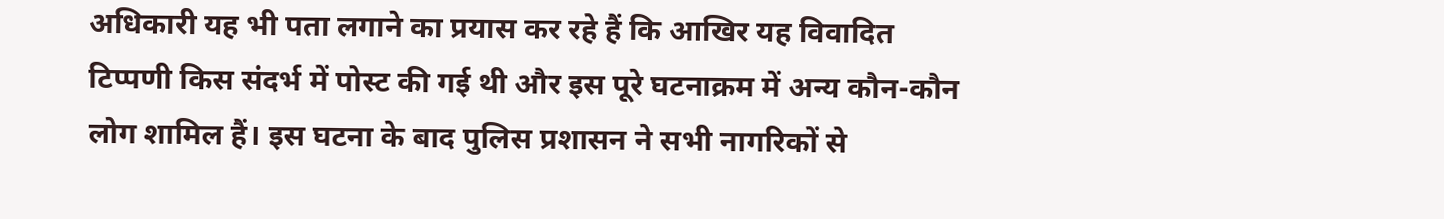अधिकारी यह भी पता लगाने का प्रयास कर रहे हैं कि आखिर यह विवादित टिप्पणी किस संदर्भ में पोस्ट की गई थी और इस पूरे घटनाक्रम में अन्य कौन-कौन लोग शामिल हैं। इस घटना के बाद पुलिस प्रशासन ने सभी नागरिकों से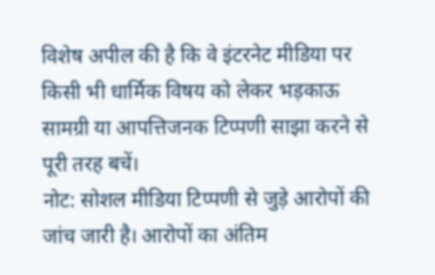विशेष अपील की है कि वे इंटरनेट मीडिया पर किसी भी धार्मिक विषय को लेकर भड़काऊ सामग्री या आपत्तिजनक टिप्पणी साझा करने से पूरी तरह बचें।
नोट: सोशल मीडिया टिप्पणी से जुड़े आरोपों की जांच जारी है। आरोपों का अंतिम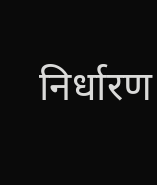निर्धारण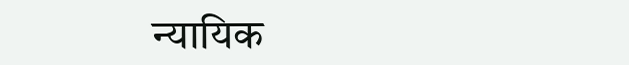न्यायिक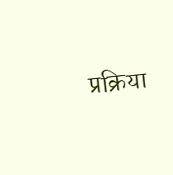प्रक्रिया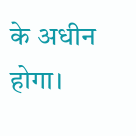के अधीन होगा।